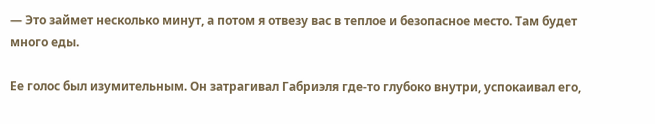— Это займет несколько минут, а потом я отвезу вас в теплое и безопасное место. Там будет много еды.

Ее голос был изумительным. Он затрагивал Габриэля где-то глубоко внутри, успокаивал его,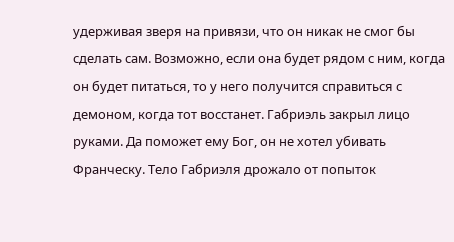удерживая зверя на привязи, что он никак не смог бы сделать сам. Возможно, если она будет рядом с ним, когда он будет питаться, то у него получится справиться с демоном, когда тот восстанет. Габриэль закрыл лицо руками. Да поможет ему Бог, он не хотел убивать Франческу. Тело Габриэля дрожало от попыток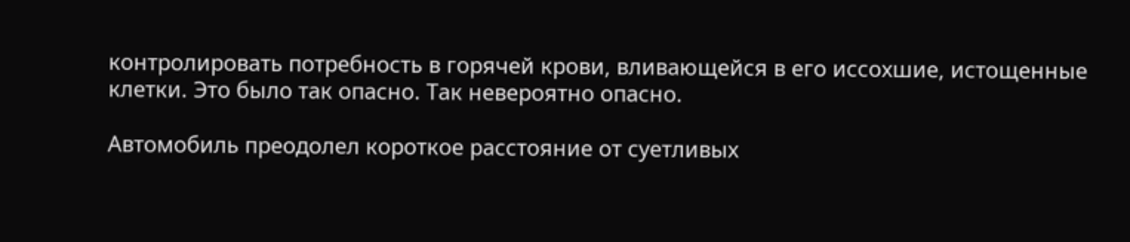контролировать потребность в горячей крови, вливающейся в его иссохшие, истощенные клетки. Это было так опасно. Так невероятно опасно.

Автомобиль преодолел короткое расстояние от суетливых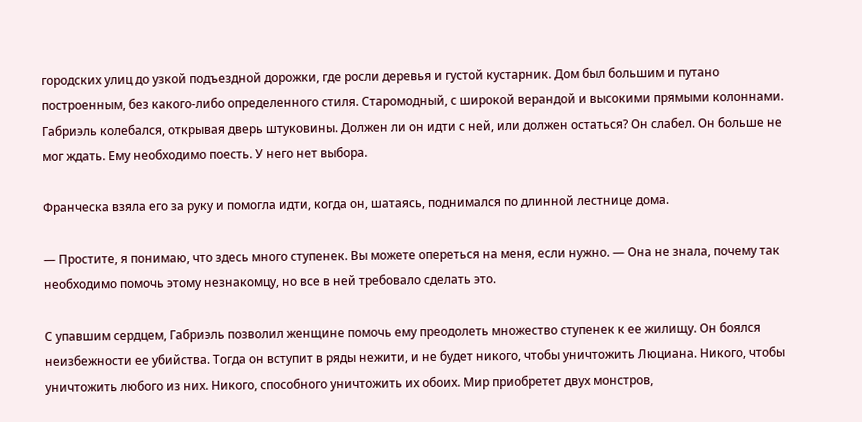городских улиц до узкой подъездной дорожки, где росли деревья и густой кустарник. Дом был большим и путано построенным, без какого-либо определенного стиля. Старомодный, с широкой верандой и высокими прямыми колоннами. Габриэль колебался, открывая дверь штуковины. Должен ли он идти с ней, или должен остаться? Он слабел. Он больше не мог ждать. Ему необходимо поесть. У него нет выбора.

Франческа взяла его за руку и помогла идти, когда он, шатаясь, поднимался по длинной лестнице дома.

— Простите, я понимаю, что здесь много ступенек. Вы можете опереться на меня, если нужно. — Она не знала, почему так необходимо помочь этому незнакомцу, но все в ней требовало сделать это.

С упавшим сердцем, Габриэль позволил женщине помочь ему преодолеть множество ступенек к ее жилищу. Он боялся неизбежности ее убийства. Тогда он вступит в ряды нежити, и не будет никого, чтобы уничтожить Люциана. Никого, чтобы уничтожить любого из них. Никого, способного уничтожить их обоих. Мир приобретет двух монстров,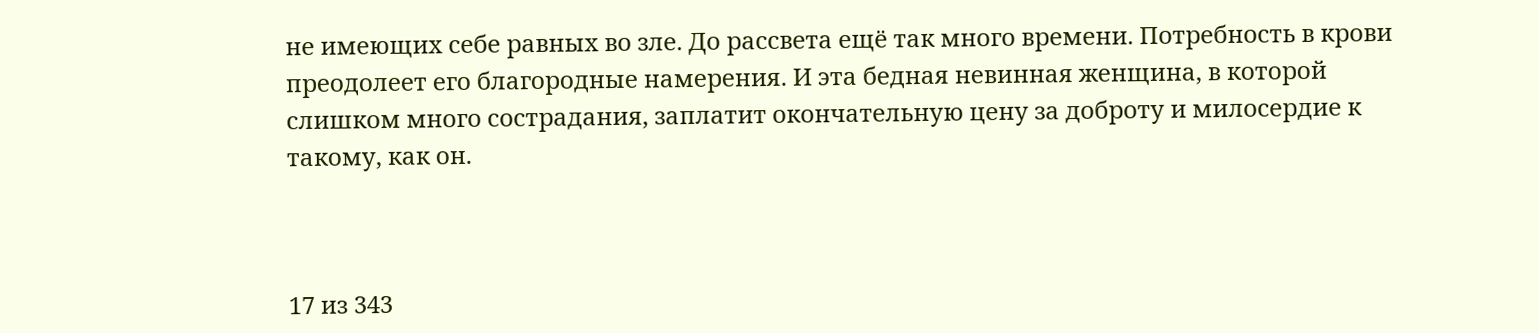не имеющих себе равных во зле. До рассвета ещё так много времени. Потребность в крови преодолеет его благородные намерения. И эта бедная невинная женщина, в которой слишком много сострадания, заплатит окончательную цену за доброту и милосердие к такому, как он.



17 из 343